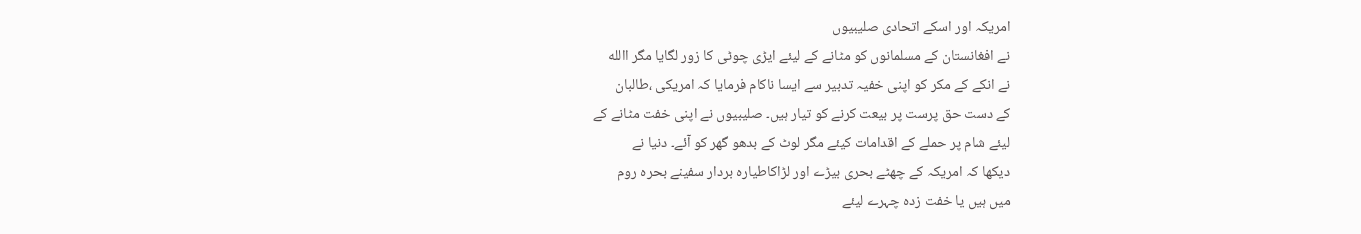امریکہ اور اسکے اتحادی صلیبیوں
نے افغانستان کے مسلمانوں کو مٹانے کے لیئے ایڑی چوٹی کا زور لگایا مگر االله
نے انکے کے مکر کو اپنی خفیہ تدبیر سے ایسا ناکام فرمایا کہ امریکی ،طالبان
کے دست حق پرست پر بیعت کرنے کو تیار ہیں۔ صلیبیوں نے اپنی خفت مٹانے کے
لیئے شام پر حملے کے اقدامات کیئے مگر لوٹ کے بدھو گھر کو آئے۔ دنیا نے
دیکھا کہ امریکہ کے چھٹے بحری بیڑے اور لڑاکاطیارہ بردار سفینے بحرہ روم
میں ہیں یا خفت زدہ چہرے لیئے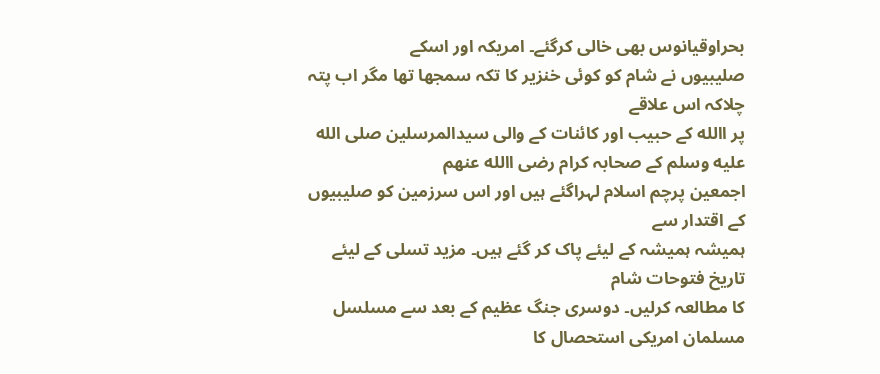بحراوقیانوس بھی خالی کرگئے۔ امریکہ اور اسکے
صلیبیوں نے شام کو کوئی خنزیر کا تکہ سمجھا تھا مگر اب پتہ چلاکہ اس علاقے
پر االله کے حبیب اور کائنات کے والی سیدالمرسلین صلى الله عليه وسلم کے صحابہ کرام رضی االله عنھم
اجمعین پرچم اسلام لہراگئے ہیں اور اس سرزمین کو صلیبیوں کے اقتدار سے
ہمیشہ ہمیشہ کے لیئے پاک کر گئے ہیں۔ مزید تسلی کے لیئے تاریخ فتوحات شام
کا مطالعہ کرلیں۔ دوسری جنگ عظیم کے بعد سے مسلسل مسلمان امریکی استحصال کا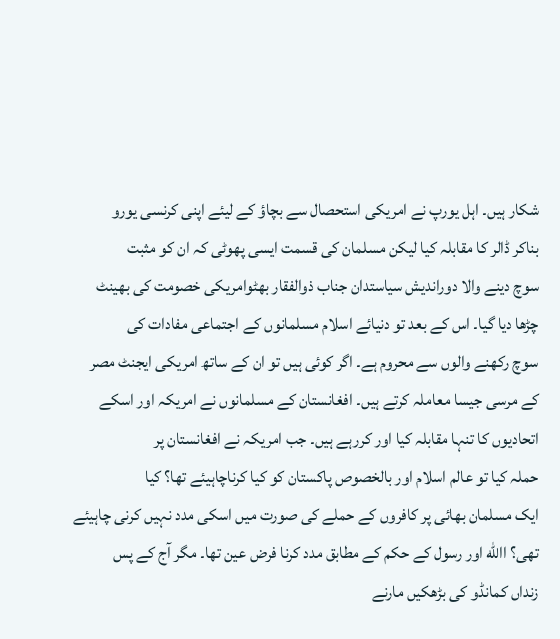شکار ہیں۔ اہل یورپ نے امریکی استحصال سے بچاؤ کے لیئے اپنی کرنسی یورو
بناکر ڈالر کا مقابلہ کیا لیکن مسلمان کی قسمت ایسی پھوٹی کہ ان کو مثبت
سوچ دینے والا دوراندیش سیاستدان جناب ذوالفقار بھٹوامریکی خصومت کی بھینٹ
چڑھا دیا گیا۔ اس کے بعد تو دنیائے اسلام مسلمانوں کے اجتماعی مفادات کی
سوچ رکھنے والوں سے محروم ہے۔ اگر کوئی ہیں تو ان کے ساتھ امریکی ایجنٹ مصر
کے مرسی جیسا معاملہ کرتے ہیں۔ افغانستان کے مسلمانوں نے امریکہ اور اسکے
اتحادیوں کا تنہا مقابلہ کیا اور کررہے ہیں۔ جب امریکہ نے افغانستان پر
حملہ کیا تو عالم اسلام اور بالخصوص پاکستان کو کیا کرناچاہیئے تھا؟ کیا
ایک مسلمان بھائی پر کافروں کے حملے کی صورت میں اسکی مدد نہیں کرنی چاہیئے
تھی؟ االله اور رسول کے حکم کے مطابق مدد کرنا فرض عین تھا۔ مگر آج کے پس
زنداں کمانڈو کی بڑھکیں مارنے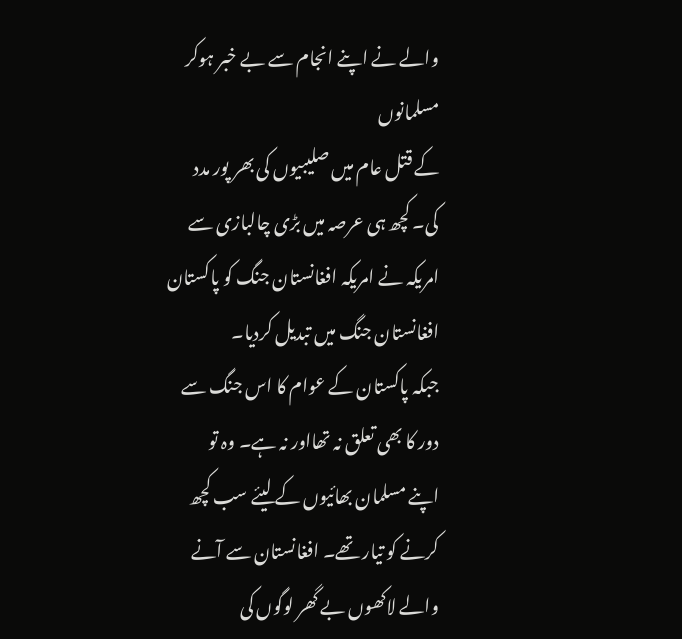والے نے اپنے انجام سے بے خبر ہوکر مسلمانوں
کے قتل عام میں صلیبیوں کی بھر پور مدد کی۔ کچھ ہی عرصہ میں بڑی چالبازی سے
امریکہ نے امریکہ افغانستان جنگ کو پاکستان افغانستان جنگ میں تبدیل کردیا۔
جبکہ پاکستان کے عوام کا اس جنگ سے دور کا بھی تعلق نہ تھااور نہ ہے۔ وہ تو
اپنے مسلمان بھائیوں کے لیئے سب کچھ کرنے کو تیار تھے۔ افغانستان سے آنے
والے لاکھوں بے گھر لوگوں کی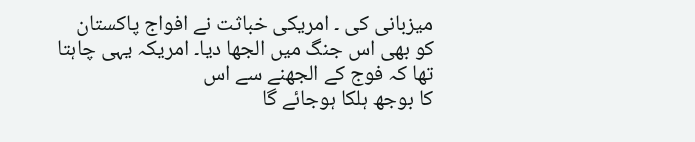میزبانی کی ۔ امریکی خباثت نے افواج پاکستان
کو بھی اس جنگ میں الجھا دیا۔ امریکہ یہی چاہتا تھا کہ فوج کے الجھنے سے اس
کا بوجھ ہلکا ہوجائے گا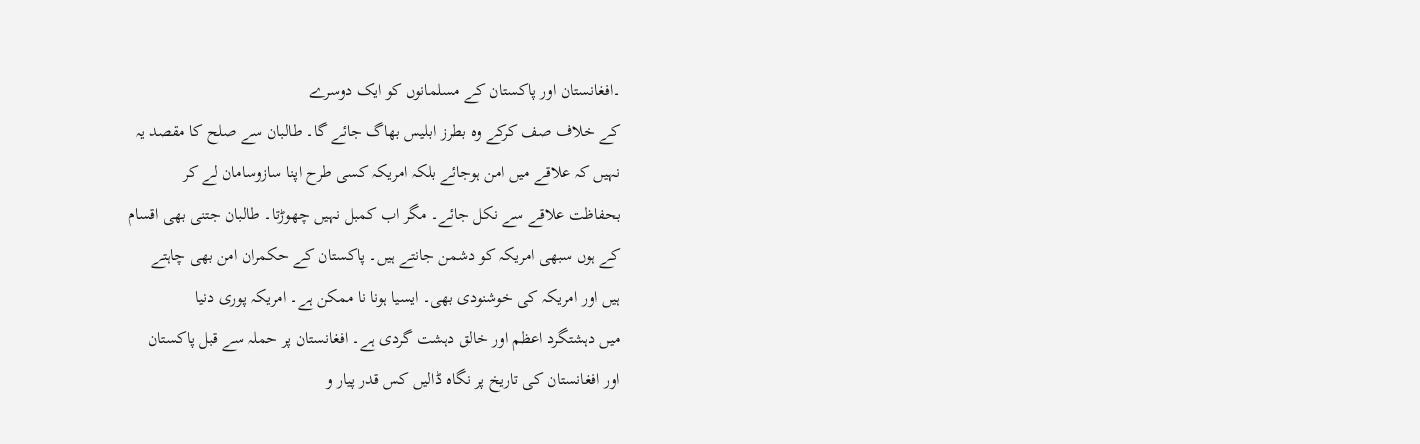۔افغانستان اور پاکستان کے مسلمانوں کو ایک دوسرے
کے خلاف صف کرکے وہ بطرز ابلیس بھاگ جائے گا۔ طالبان سے صلح کا مقصد یہ
نہیں کہ علاقے میں امن ہوجائے بلکہ امریکہ کسی طرح اپنا سازوسامان لے کر
بحفاظت علاقے سے نکل جائے۔ مگر اب کمبل نہیں چھوڑتا۔ طالبان جتنی بھی اقسام
کے ہوں سبھی امریکہ کو دشمن جانتے ہیں۔ پاکستان کے حکمران امن بھی چاہتے
ہیں اور امریکہ کی خوشنودی بھی۔ ایسیا ہونا نا ممکن ہے۔ امریکہ پوری دنیا
میں دہشتگرد اعظم اور خالق دہشت گردی ہے۔ افغانستان پر حملہ سے قبل پاکستان
اور افغانستان کی تاریخ پر نگاہ ڈالیں کس قدر پیار و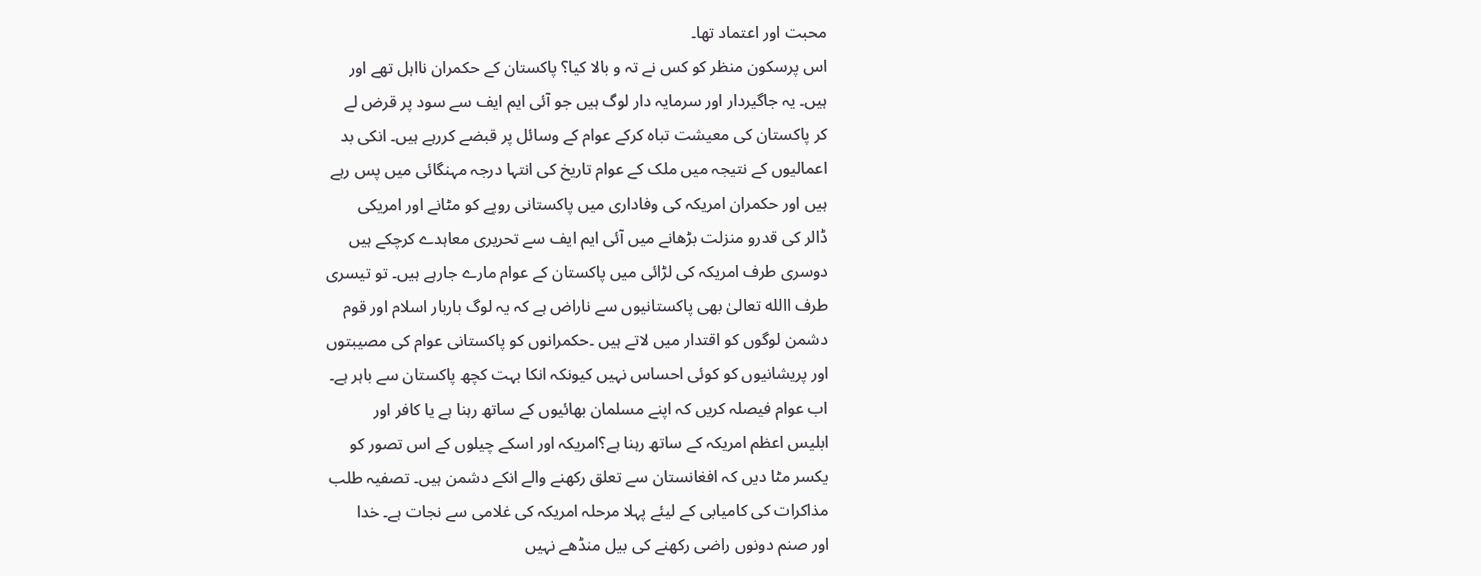محبت اور اعتماد تھا۔
اس پرسکون منظر کو کس نے تہ و بالا کیا؟ پاکستان کے حکمران نااہل تھے اور
ہیں۔ یہ جاگیردار اور سرمایہ دار لوگ ہیں جو آئی ایم ایف سے سود پر قرض لے
کر پاکستان کی معیشت تباہ کرکے عوام کے وسائل پر قبضے کررہے ہیں۔ انکی بد
اعمالیوں کے نتیجہ میں ملک کے عوام تاریخ کی انتہا درجہ مہنگائی میں پس رہے
ہیں اور حکمران امریکہ کی وفاداری میں پاکستانی روپے کو مٹانے اور امریکی
ڈالر کی قدرو منزلت بڑھانے میں آئی ایم ایف سے تحریری معاہدے کرچکے ہیں
دوسری طرف امریکہ کی لڑائی میں پاکستان کے عوام مارے جارہے ہیں۔ تو تیسری
طرف االله تعالیٰ بھی پاکستانیوں سے ناراض ہے کہ یہ لوگ باربار اسلام اور قوم
دشمن لوگوں کو اقتدار میں لاتے ہیں ۔حکمرانوں کو پاکستانی عوام کی مصیبتوں
اور پریشانیوں کو کوئی احساس نہیں کیونکہ انکا بہت کچھ پاکستان سے باہر ہے۔
اب عوام فیصلہ کریں کہ اپنے مسلمان بھائیوں کے ساتھ رہنا ہے یا کافر اور
ابلیس اعظم امریکہ کے ساتھ رہنا ہے؟امریکہ اور اسکے چیلوں کے اس تصور کو
یکسر مٹا دیں کہ افغانستان سے تعلق رکھنے والے انکے دشمن ہیں۔ تصفیہ طلب
مذاکرات کی کامیابی کے لیئے پہلا مرحلہ امریکہ کی غلامی سے نجات ہے۔ خدا
اور صنم دونوں راضی رکھنے کی بیل منڈھے نہیں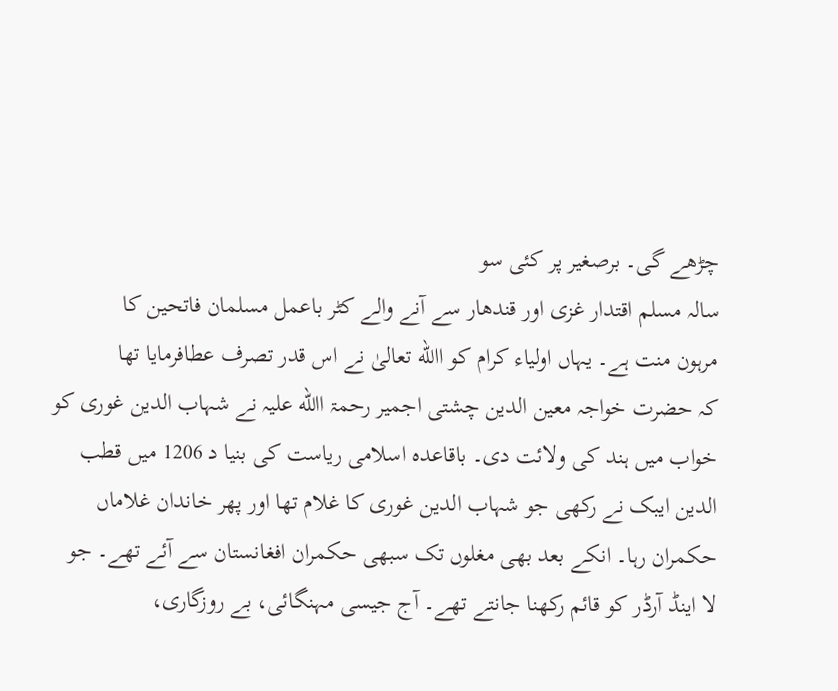چڑھے گی۔ برصغیر پر کئی سو
سالہ مسلم اقتدار غزی اور قندھار سے آنے والے کٹر باعمل مسلمان فاتحین کا
مرہون منت ہے۔ یہاں اولیاء کرام کو االله تعالیٰ نے اس قدر تصرف عطافرمایا تھا
کہ حضرت خواجہ معین الدین چشتی اجمیر رحمۃ االله علیہ نے شہاب الدین غوری کو
خواب میں ہند کی ولائت دی۔ باقاعدہ اسلامی ریاست کی بنیا د 1206 میں قطب
الدین ایبک نے رکھی جو شہاب الدین غوری کا غلام تھا اور پھر خاندان غلاماں
حکمران رہا۔ انکے بعد بھی مغلوں تک سبھی حکمران افغانستان سے آئے تھے۔ جو
لا اینڈ آرڈر کو قائم رکھنا جانتے تھے۔ آج جیسی مہنگائی، بے روزگاری،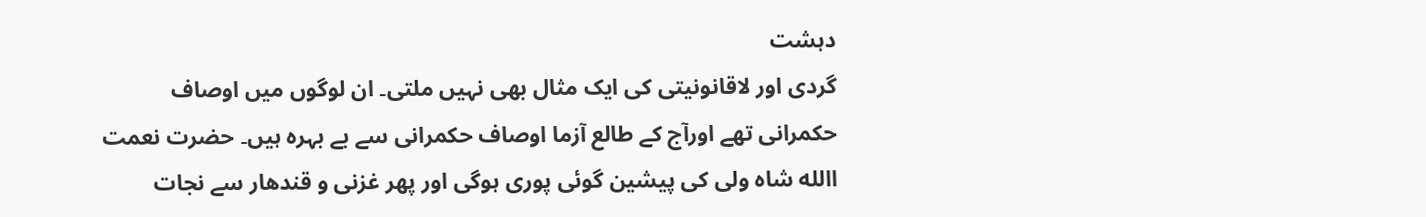دہشت
گردی اور لاقانونیتی کی ایک مثال بھی نہیں ملتی۔ ان لوگوں میں اوصاف
حکمرانی تھے اورآج کے طالع آزما اوصاف حکمرانی سے بے بہرہ ہیں۔ حضرت نعمت
االله شاہ ولی کی پیشین گوئی پوری ہوگی اور پھر غزنی و قندھار سے نجات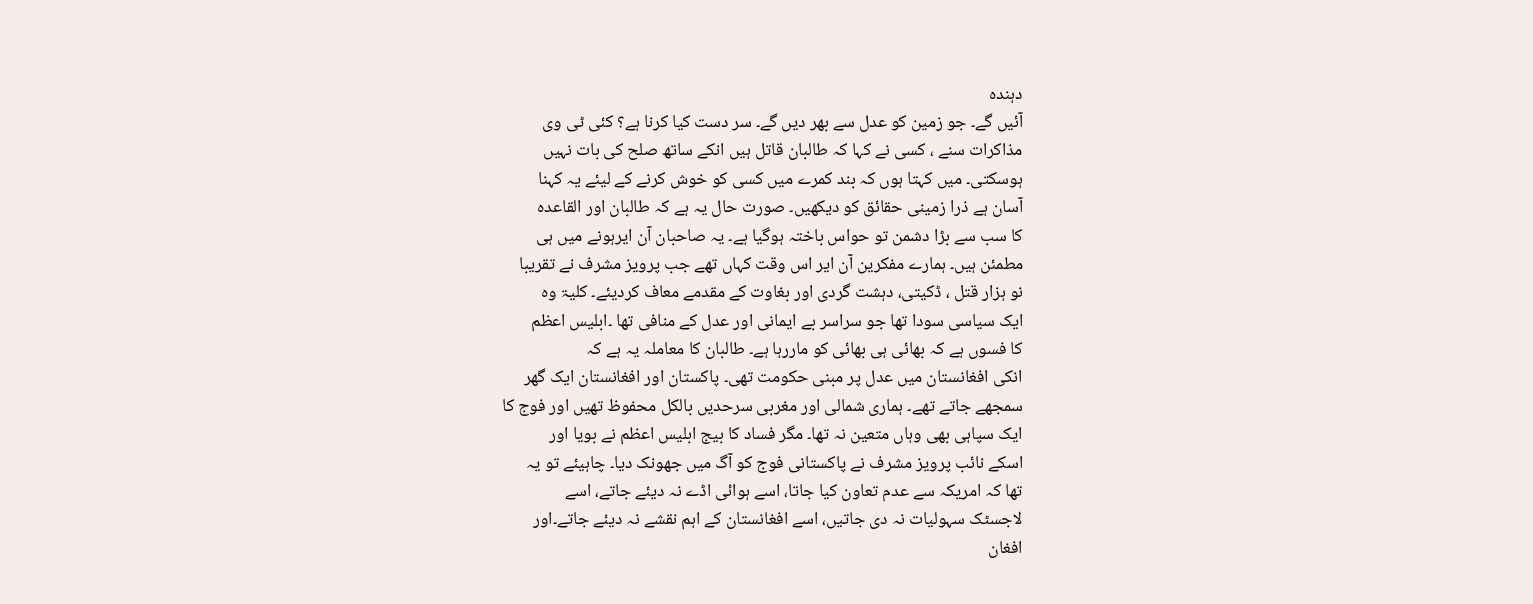دہندہ
آئیں گے۔ جو زمین کو عدل سے بھر دیں گے۔ سر دست کیا کرنا ہے؟ کئی ٹی وی
مذاکرات سنے ، کسی نے کہا کہ طالبان قاتل ہیں انکے ساتھ صلح کی بات نہیں
ہوسکتی۔ میں کہتا ہوں کہ بند کمرے میں کسی کو خوش کرنے کے لیئے یہ کہنا
آسان ہے ذرا زمینی حقائق کو دیکھیں۔ صورت حال یہ ہے کہ طالبان اور القاعدہ
کا سب سے بڑا دشمن تو حواس باختہ ہوگیا ہے۔ یہ صاحبان آن ایرہونے میں ہی
مطمئن ہیں۔ ہمارے مفکرین آن ایر اس وقت کہاں تھے جب پرویز مشرف نے تقریبا
نو ہزار قتل ، ڈکیتی، دہشت گردی اور بغاوت کے مقدمے معاف کردیئے۔ کلیۃ وہ
ایک سیاسی سودا تھا جو سراسر بے ایمانی اور عدل کے منافی تھا ۔ابلیس اعظم
کا فسوں ہے کہ بھائی ہی بھائی کو ماررہا ہے۔ طالبان کا معاملہ یہ ہے کہ
انکی افغانستان میں عدل پر مبنی حکومت تھی۔ پاکستان اور افغانستان ایک گھر
سمجھے جاتے تھے۔ ہماری شمالی اور مغربی سرحدیں بالکل محفوظ تھیں اور فوج کا
ایک سپاہی بھی وہاں متعین نہ تھا۔ مگر فساد کا بیج ابلیس اعظم نے بویا اور
اسکے نائب پرویز مشرف نے پاکستانی فوج کو آگ میں جھونک دیا۔ چاہیئے تو یہ
تھا کہ امریکہ سے عدم تعاون کیا جاتا، اسے ہوائی اڈے نہ دیئے جاتے، اسے
لاجسٹک سہولیات نہ دی جاتیں، اسے افغانستان کے اہم نقشے نہ دیئے جاتے۔اور
افغان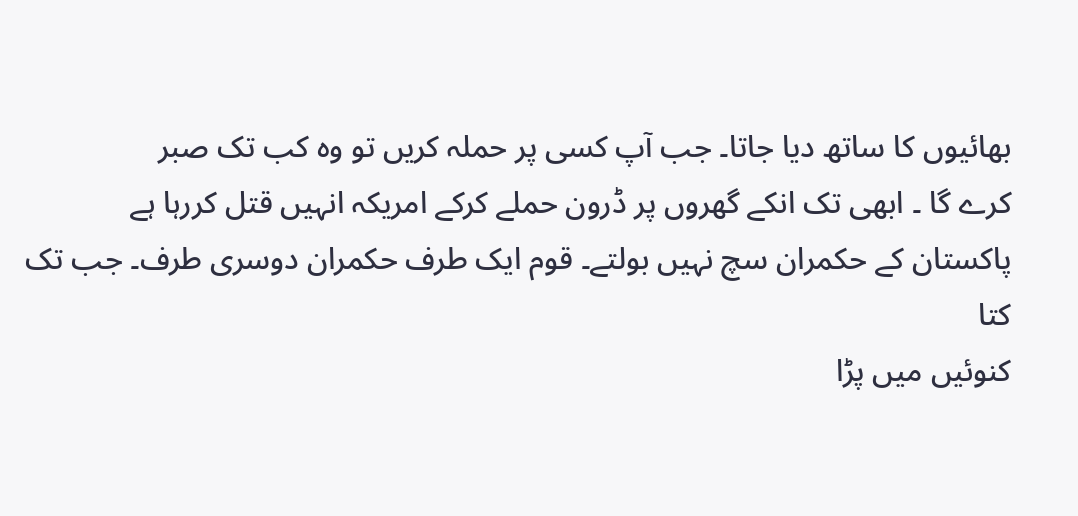بھائیوں کا ساتھ دیا جاتا۔ جب آپ کسی پر حملہ کریں تو وہ کب تک صبر
کرے گا ۔ ابھی تک انکے گھروں پر ڈرون حملے کرکے امریکہ انہیں قتل کررہا ہے
پاکستان کے حکمران سچ نہیں بولتے۔ قوم ایک طرف حکمران دوسری طرف۔ جب تک کتا
کنوئیں میں پڑا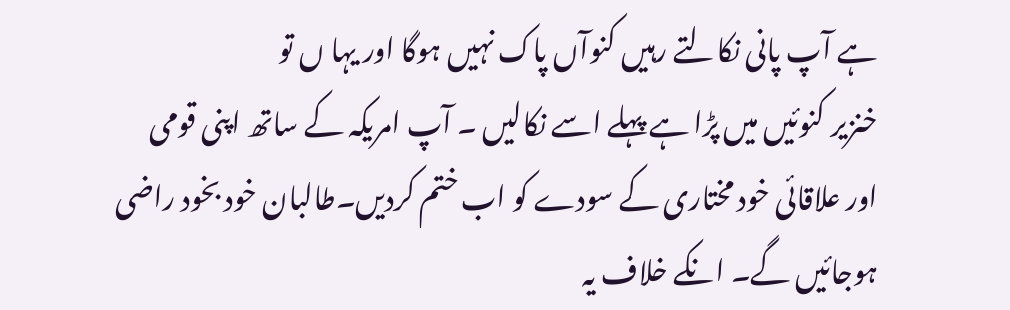ہے آپ پانی نکالتے رہیں کنوآں پاک نہیں ہوگا اور یہا ں تو
خنزیر کنوئیں میں پڑا ہے پہلے اسے نکالیں ۔ آپ امریکہ کے ساتھ اپنی قومی
اور علاقائی خود مختاری کے سودے کو اب ختم کردیں۔طالبان خود بخود راضی
ہوجائیں گے۔ انکے خلاف یہ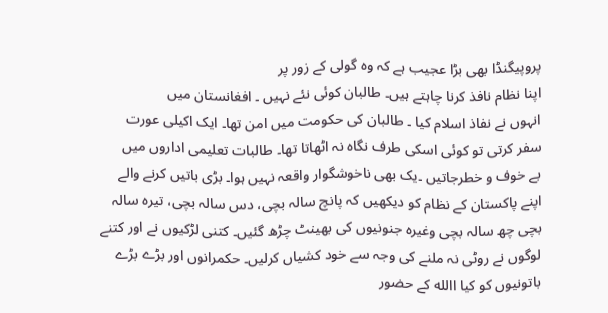پروپیگنڈا بھی بڑا عجیب ہے کہ وہ گولی کے زور پر
اپنا نظام نافذ کرنا چاہتے ہیں۔ طالبان کوئی نئے نہیں ۔ افغانستان میں
انہوں نے نفاذ اسلام کیا ۔ طالبان کی حکومت میں امن تھا۔ ایک اکیلی عورت
سفر کرتی تو کوئی اسکی طرف نگاہ نہ اٹھاتا تھا۔ طالبات تعلیمی اداروں میں
بے خوف و خطرجاتیں ۔یک بھی ناخوشگوار واقعہ نہیں ہوا۔ بڑی باتیں کرنے والے
اپنے پاکستان کے نظام کو دیکھیں کہ پانچ سالہ بچی، دس سالہ بچی، تیرہ سالہ
بچی چھ سالہ بچی وغیرہ جنونیوں کی بھینٹ چڑھ گئیں۔ کتنی لڑکیوں نے اور کتنے
لوگوں نے روٹی نہ ملنے کی وجہ سے خود کشیاں کرلیں۔ حکمرانوں اور بڑے بڑے
باتونیوں کو کیا االله کے حضور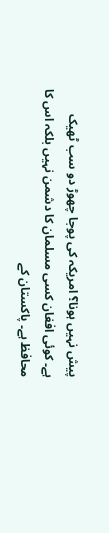پیش نہیں ہونا؟ امریکہ کی پوجا چھوڑ دو سب ٹھیک
ہے۔ کوئی افغان کسی مسلمان کا دشمن نہیں بلکہ اس کا محافظ ہے۔ پاکستان کے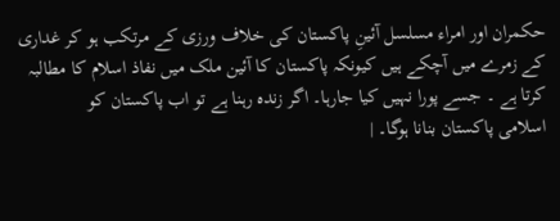حکمران اور امراء مسلسل آئینِ پاکستان کی خلاف ورزی کے مرتکب ہو کر غداری
کے زمرے میں آچکے ہیں کیونکہ پاکستان کا آئین ملک میں نفاذ اسلام کا مطالبہ
کرتا ہے ۔ جسے پورا نہیں کیا جارہا۔ اگر زندہ رہنا ہے تو اب پاکستان کو
اسلامی پاکستان بنانا ہوگا۔ |